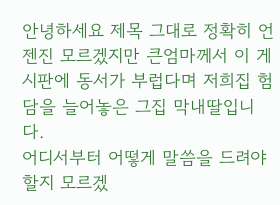안녕하세요 제목 그대로 정확히 언젠진 모르겠지만 큰엄마께서 이 게시판에 동서가 부럽다며 저희집 험담을 늘어놓은 그집 막내딸입니다.
어디서부터 어떻게 말씀을 드려야할지 모르겠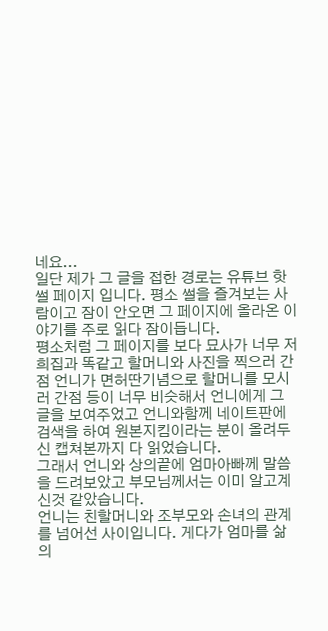네요...
일단 제가 그 글을 접한 경로는 유튜브 핫썰 페이지 입니다. 평소 썰을 즐겨보는 사람이고 잠이 안오면 그 페이지에 올라온 이야기를 주로 읽다 잠이듭니다.
평소처럼 그 페이지를 보다 묘사가 너무 저희집과 똑같고 할머니와 사진을 찍으러 간점 언니가 면허딴기념으로 할머니를 모시러 간점 등이 너무 비슷해서 언니에게 그 글을 보여주었고 언니와함께 네이트판에 검색을 하여 원본지킴이라는 분이 올려두신 캡쳐본까지 다 읽었습니다.
그래서 언니와 상의끝에 엄마아빠께 말씀을 드려보았고 부모님께서는 이미 알고계신것 같았습니다.
언니는 친할머니와 조부모와 손녀의 관계를 넘어선 사이입니다. 게다가 엄마를 삶의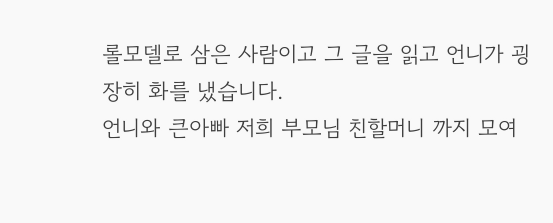롤모델로 삼은 사람이고 그 글을 읽고 언니가 굉장히 화를 냈습니다.
언니와 큰아빠 저희 부모님 친할머니 까지 모여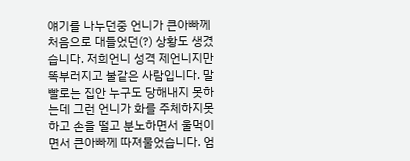얘기를 나누던중 언니가 큰아빠께 처음으로 대들었던(?) 상황도 생겼습니다. 저희언니 성격 제언니지만 똑부러지고 불같은 사람입니다. 말빨로는 집안 누구도 당해내지 못하는데 그런 언니가 화를 주체하지못하고 손을 떨고 분노하면서 울먹이면서 큰아빠께 따져물었습니다. 엄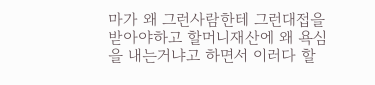마가 왜 그런사람한테 그런대접을 받아야하고 할머니재산에 왜 욕심을 내는거냐고 하면서 이러다 할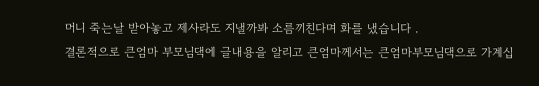머니 죽는날 받아놓고 제사라도 지낼까봐 소름끼친다며 화를 냈습니다 .
결론적으로 큰엄마 부모님댁에 글내용을 알리고 큰엄마께서는 큰엄마부모님댁으로 가계십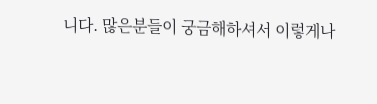니다. 많은분들이 궁금해하셔서 이렇게나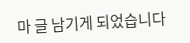마 글 남기게 되었습니다